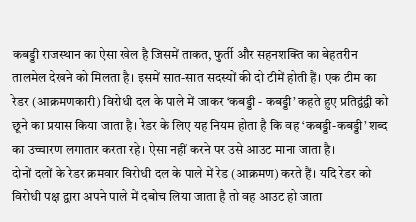कबड्डी राजस्थान का ऐसा खेल है जिसमें ताकत, फुर्ती और सहनशक्ति का बेहतरीन तालमेल देखने को मिलता है। इसमें सात-सात सदस्यों की दो टीमें होती हैं। एक टीम का रेडर (आक्रमणकारी) विरोधी दल के पाले में जाकर ‘कबड्डी - कबड्डी’ कहते हुए प्रतिद्वंद्वी को छूने का प्रयास किया जाता है। रेडर के लिए यह नियम होता है कि वह ‘कबड्डी-कबड्डी’ शब्द का उच्चारण लगातार करता रहे। ऐसा नहीं करने पर उसे आउट माना जाता है।
दोनों दलों के रेडर क्रमवार विरोधी दल के पाले में रेड (आक्रमण) करते हैं। यदि रेडर को विरोधी पक्ष द्वारा अपने पाले में दबोच लिया जाता है तो वह आउट हो जाता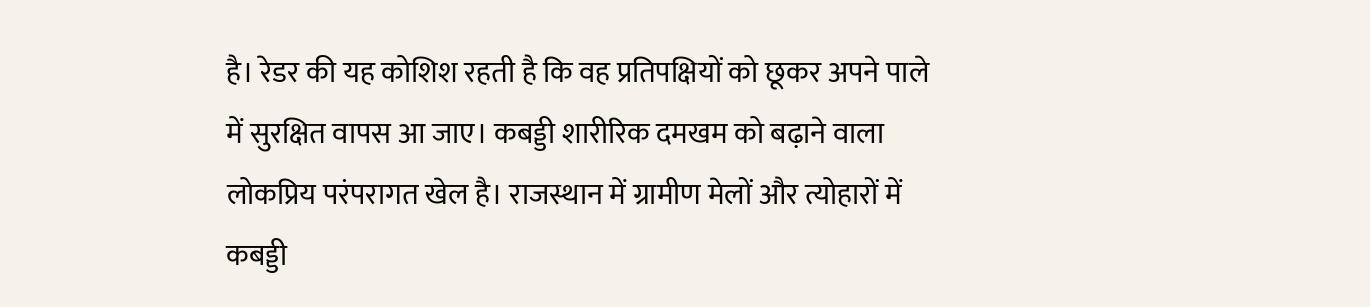है। रेडर की यह कोशिश रहती है कि वह प्रतिपक्षियों को छूकर अपने पाले में सुरक्षित वापस आ जाए। कबड्डी शारीरिक दमखम को बढ़ाने वाला लोकप्रिय परंपरागत खेल है। राजस्थान में ग्रामीण मेलों और त्योहारों में कबड्डी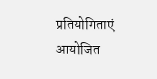प्रतियोगिताएं आयोजित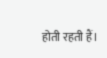होती रहती हैं।